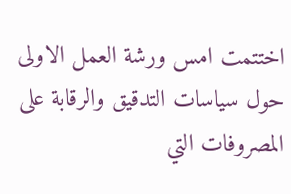اختتمت امس ورشة العمل الاولى حول سياسات التدقيق والرقابة على المصروفات التي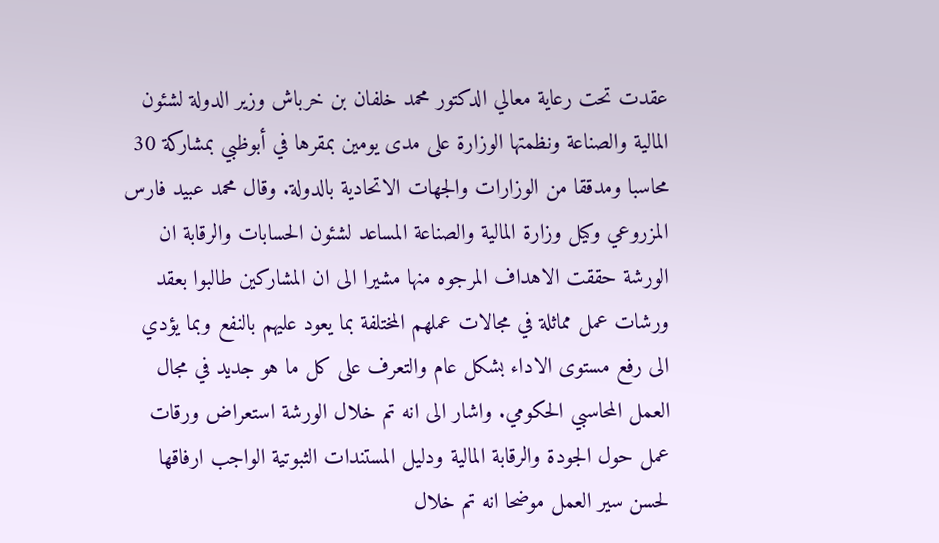عقدت تحت رعاية معالي الدكتور محمد خلفان بن خرباش وزير الدولة لشئون المالية والصناعة ونظمتها الوزارة على مدى يومين بمقرها في أبوظبي بمشاركة 30 محاسبا ومدققا من الوزارات والجهات الاتحادية بالدولة. وقال محمد عبيد فارس المزروعي وكيل وزارة المالية والصناعة المساعد لشئون الحسابات والرقابة ان الورشة حققت الاهداف المرجوه منها مشيرا الى ان المشاركين طالبوا بعقد ورشات عمل مماثلة في مجالات عملهم المختلفة بما يعود عليهم بالنفع وبما يؤدي الى رفع مستوى الاداء بشكل عام والتعرف على كل ما هو جديد في مجال العمل المحاسبي الحكومي. واشار الى انه تم خلال الورشة استعراض ورقات عمل حول الجودة والرقابة المالية ودليل المستندات الثبوتية الواجب ارفاقها لحسن سير العمل موضحا انه تم خلال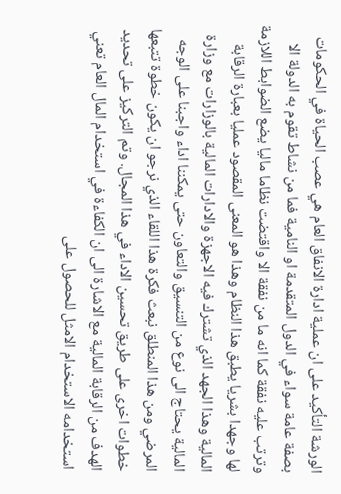الورشة التأكيد على ان عملية ادارة الانفاق العام هي عصب الحياة في الحكومات بصفة عامة سواء في الدول المتقدمة او النامية فما من نشاط تقوم به الدولة الا وترتب عليه نفقة كما انه ما من نفقة الا واقتضت نظاما ماليا يضع الضوابط اللازمة لها وجهدا بشريا يطبق هذا النظام وهذا هو المعنى المقصود عمليا بعبارة الرقابة المالية وهذا الجهد الذي تشترك فيه الاجهزة والادارات المالية بالوزارات مع وزارة المالية يحتاج الى نوع من التنسيق والتعاون حتى يمكننا اداء واجبنا على الوجه المرضي ومن هذا المنطلق نبعث فكرة هذا اللقاء الذي نرجو ان يكون خطوة تتبعها خطوات اخرى على طريق تحسين الاداء في هذا المجال. وتم التركيز على تحديد الهدف من الرقابة المالية مع الاشارة الى ان الكفاءة في استخدام المال العام تعني استخدامه الاستخدام الامثل للحصول على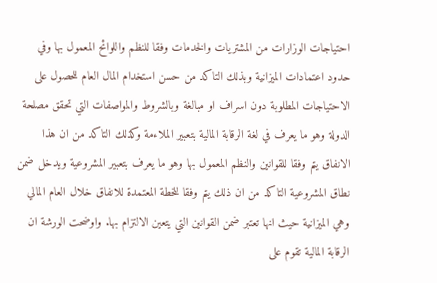احتياجات الوزارات من المشتريات والخدمات وفقا للنظم واللوائح المعمول بها وفي حدود اعتمادات الميزانية وبذلك التاكد من حسن استخدام المال العام للحصول على الاحتياجات المطلوبة دون اسراف او مبالغة وبالشروط والمواصفات التي تحقق مصلحة الدولة وهو ما يعرف في لغة الرقابة المالية بتعبير الملاءمة وكذلك التاكد من ان هذا الانفاق يتم وفقا للقوانين والنظم المعمول بها وهو ما يعرف بتعبير المشروعية ويدخل ضمن نطاق المشروعية التاكد من ان ذلك يتم وفقا للخطة المعتمدة للانفاق خلال العام المالي وهي الميزانية حيث انها تعتبر ضمن القوانين التي يتعين الالتزام بها. واوضحت الورشة ان الرقابة المالية تقوم على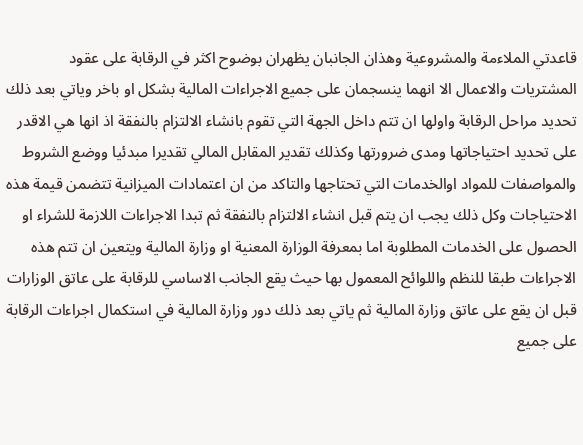قاعدتي الملاءمة والمشروعية وهذان الجانبان يظهران بوضوح اكثر في الرقابة على عقود المشتريات والاعمال الا انهما ينسجمان على جميع الاجراءات المالية بشكل او باخر وياتي بعد ذلك تحديد مراحل الرقابة واولها ان تتم داخل الجهة التي تقوم بانشاء الالتزام بالنفقة اذ انها هي الاقدر على تحديد احتياجاتها ومدى ضرورتها وكذلك تقدير المقابل المالي تقديرا مبدئيا ووضع الشروط والمواصفات للمواد اوالخدمات التي تحتاجها والتاكد من ان اعتمادات الميزانية تتضمن قيمة هذه الاحتياجات وكل ذلك يجب ان يتم قبل انشاء الالتزام بالنفقة ثم تبدا الاجراءات اللازمة للشراء او الحصول على الخدمات المطلوبة اما بمعرفة الوزارة المعنية او وزارة المالية ويتعين ان تتم هذه الاجراءات طبقا للنظم واللوائح المعمول بها حيث يقع الجانب الاساسي للرقابة على عاتق الوزارات قبل ان يقع على عاتق وزارة المالية ثم ياتي بعد ذلك دور وزارة المالية في استكمال اجراءات الرقابة على جميع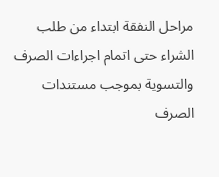مراحل النفقة ابتداء من طلب الشراء حتى اتمام اجراءات الصرف والتسوية بموجب مستندات الصرف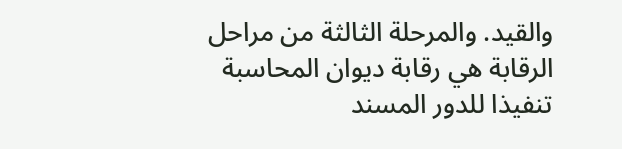والقيد. والمرحلة الثالثة من مراحل الرقابة هي رقابة ديوان المحاسبة تنفيذا للدور المسند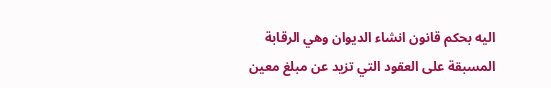اليه بحكم قانون انشاء الديوان وهي الرقابة المسبقة على العقود التي تزيد عن مبلغ معين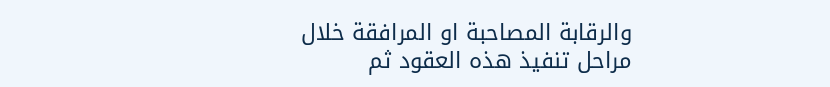والرقابة المصاحبة او المرافقة خلال مراحل تنفيذ هذه العقود ثم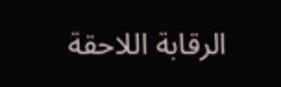الرقابة اللاحقة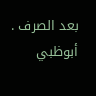بعد الصرف . أبوظبي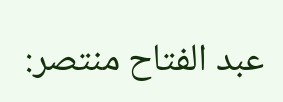عبد الفتاح منتصر: